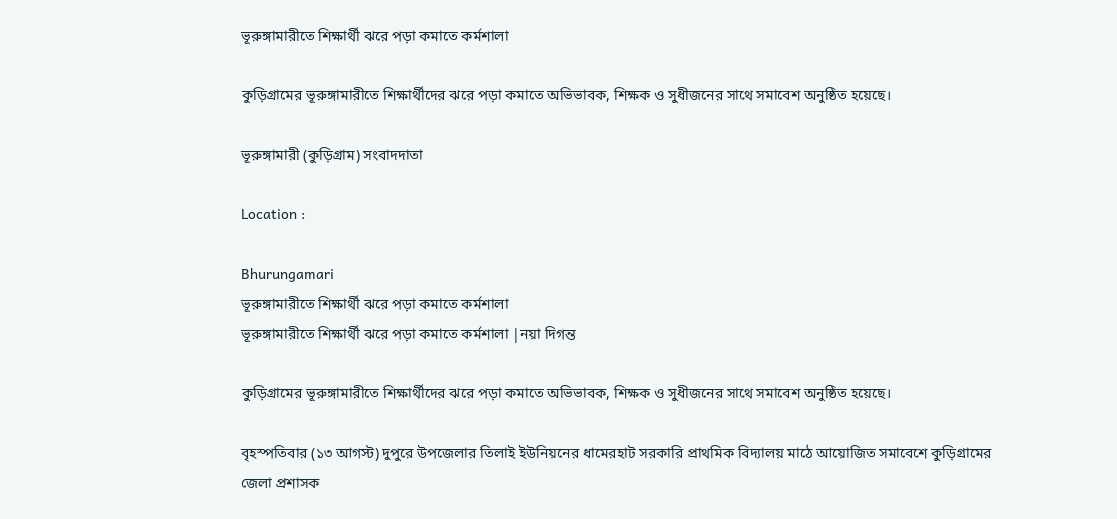ভূরুঙ্গামারীতে শিক্ষার্থী ঝরে পড়া কমাতে কর্মশালা

কুড়িগ্রামের ভূরুঙ্গামারীতে শিক্ষার্থীদের ঝরে পড়া কমাতে অভিভাবক, শিক্ষক ও সুধীজনের সাথে সমাবেশ অনুষ্ঠিত হয়েছে।

ভূরুঙ্গামারী (কুড়িগ্রাম) সংবাদদাতা

Location :

Bhurungamari
ভূরুঙ্গামারীতে শিক্ষার্থী ঝরে পড়া কমাতে কর্মশালা
ভূরুঙ্গামারীতে শিক্ষার্থী ঝরে পড়া কমাতে কর্মশালা |নয়া দিগন্ত

কুড়িগ্রামের ভূরুঙ্গামারীতে শিক্ষার্থীদের ঝরে পড়া কমাতে অভিভাবক, শিক্ষক ও সুধীজনের সাথে সমাবেশ অনুষ্ঠিত হয়েছে।

বৃহস্পতিবার (১৩ আগস্ট) দুপুরে উপজেলার তিলাই ইউনিয়নের ধামেরহাট সরকারি প্রাথমিক বিদ্যালয় মাঠে আয়োজিত সমাবেশে কুড়িগ্রামের জেলা প্রশাসক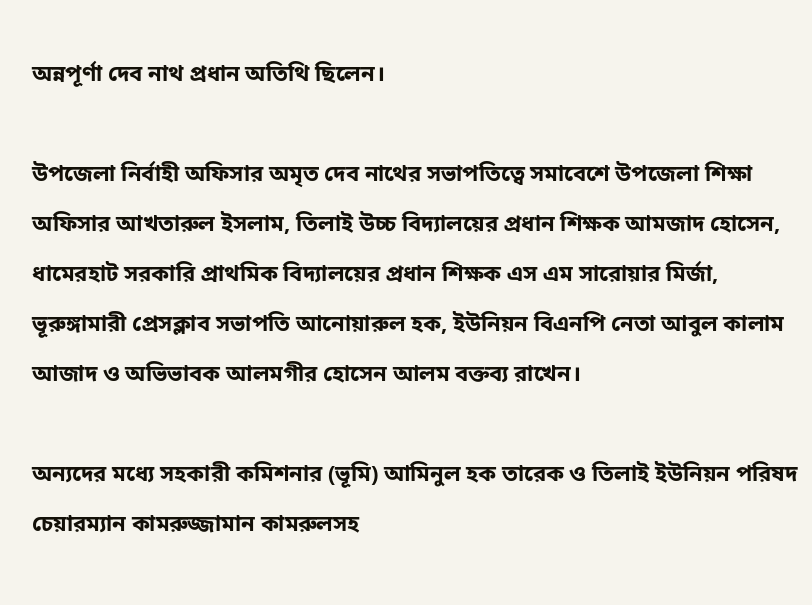অন্নপূর্ণা দেব নাথ প্রধান অতিথি ছিলেন।

উপজেলা নির্বাহী অফিসার অমৃত দেব নাথের সভাপতিত্বে সমাবেশে উপজেলা শিক্ষা অফিসার আখতারুল ইসলাম, তিলাই উচ্চ বিদ্যালয়ের প্রধান শিক্ষক আমজাদ হোসেন, ধামেরহাট সরকারি প্রাথমিক বিদ্যালয়ের প্রধান শিক্ষক এস এম সারোয়ার মির্জা, ভূরুঙ্গামারী প্রেসক্লাব সভাপতি আনোয়ারুল হক, ইউনিয়ন বিএনপি নেতা আবুল কালাম আজাদ ও অভিভাবক আলমগীর হোসেন আলম বক্তব্য রাখেন।

অন্যদের মধ্যে সহকারী কমিশনার (ভূমি) আমিনুল হক তারেক ও তিলাই ইউনিয়ন পরিষদ চেয়ারম্যান কামরুজ্জামান কামরুলসহ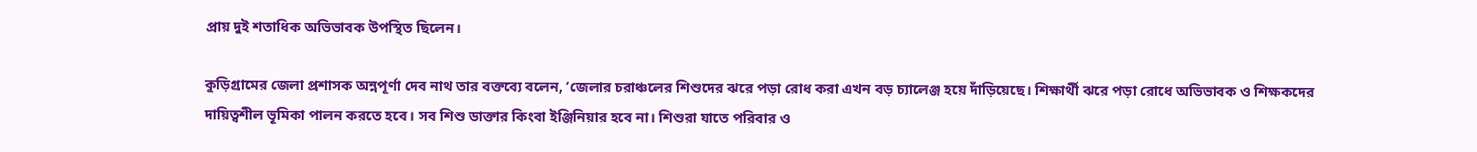প্রায় দুই শতাধিক অভিভাবক উপস্থিত ছিলেন।

কুড়িগ্রামের জেলা প্রশাসক অন্নপূর্ণা দেব নাথ তার বক্তব্যে বলেন, ‘জেলার চরাঞ্চলের শিশুদের ঝরে পড়া রোধ করা এখন বড় চ্যালেঞ্জ হয়ে দাঁড়িয়েছে। শিক্ষার্থী ঝরে পড়া রোধে অভিভাবক ও শিক্ষকদের দায়িত্বশীল ভূমিকা পালন করতে হবে। সব শিশু ডাক্তার কিংবা ইঞ্জিনিয়ার হবে না। শিশুরা যাতে পরিবার ও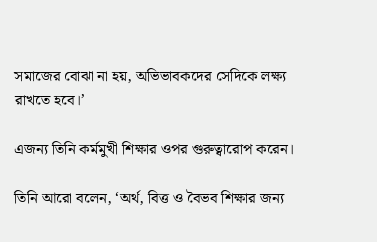সমাজের বোঝা না হয়, অভিভাবকদের সেদিকে লক্ষ্য রাখতে হবে।’

এজন্য তিনি কর্মমুখী শিক্ষার ওপর গুরুত্বারোপ করেন।

তিনি আরো বলেন, ‘অর্থ, বিত্ত ও বৈভব শিক্ষার জন্য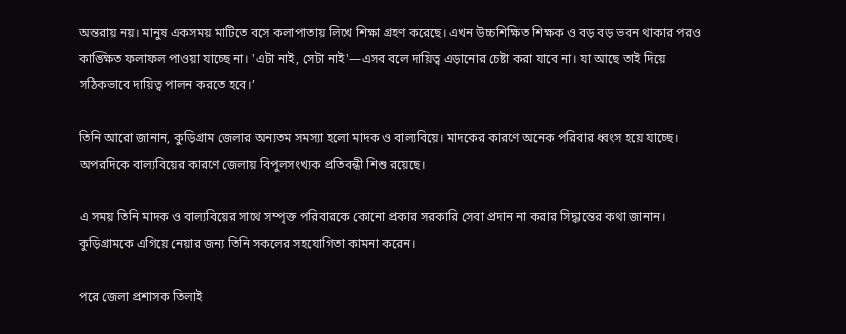অন্তরায় নয়। মানুষ একসময় মাটিতে বসে কলাপাতায় লিখে শিক্ষা গ্রহণ করেছে। এখন উচ্চশিক্ষিত শিক্ষক ও বড় বড় ভবন থাকার পরও কাঙ্ক্ষিত ফলাফল পাওয়া যাচ্ছে না। 'এটা নাই, সেটা নাই'—এসব বলে দায়িত্ব এড়ানোর চেষ্টা করা যাবে না। যা আছে তাই দিয়ে সঠিকভাবে দায়িত্ব পালন করতে হবে।’

তিনি আরো জানান, কুড়িগ্রাম জেলার অন্যতম সমস্যা হলো মাদক ও বাল্যবিয়ে। মাদকের কারণে অনেক পরিবার ধ্বংস হয়ে যাচ্ছে। অপরদিকে বাল্যবিয়ের কারণে জেলায় বিপুলসংখ্যক প্রতিবন্ধী শিশু রয়েছে।

এ সময় তিনি মাদক ও বাল্যবিয়ের সাথে সম্পৃক্ত পরিবারকে কোনো প্রকার সরকারি সেবা প্রদান না করার সিদ্ধান্তের কথা জানান। কুড়িগ্রামকে এগিয়ে নেয়ার জন্য তিনি সকলের সহযোগিতা কামনা করেন।

পরে জেলা প্রশাসক তিলাই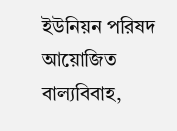ইউনিয়ন পরিষদ আয়োজিত বাল্যবিবাহ,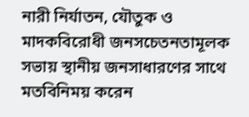নারী নির্যাতন, যৌতুক ও মাদকবিরোধী জনসচেতনতামূলক সভায় স্থানীয় জনসাধারণের সাথে মতবিনিময় করেন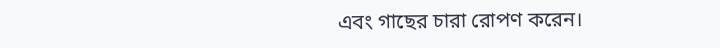এবং গাছের চারা রোপণ করেন।